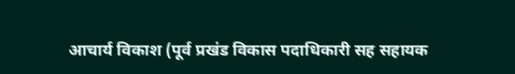आचार्य विकाश (पूर्व प्रखंड विकास पदाधिकारी सह सहायक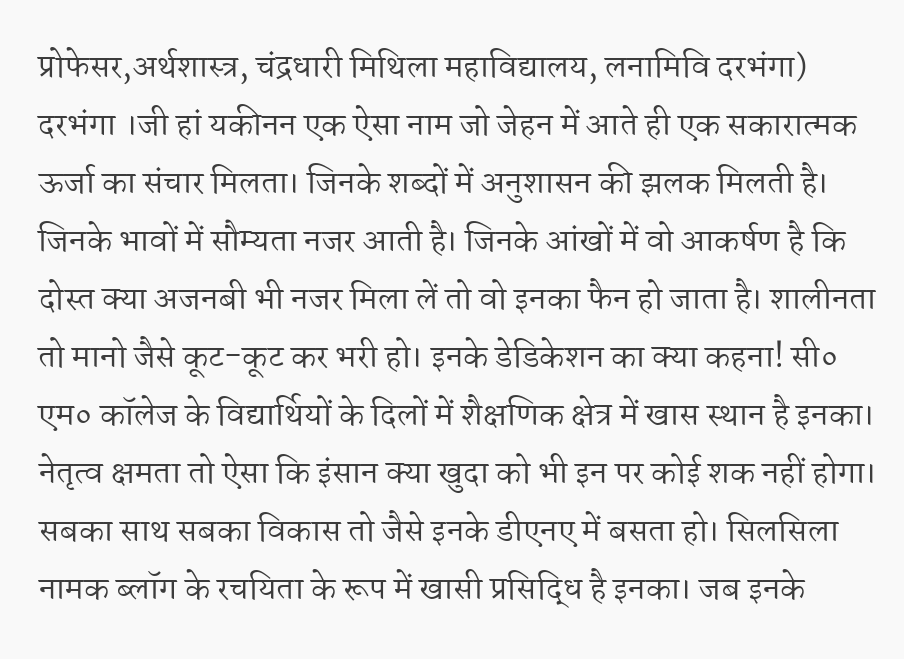प्रोफेसर,अर्थशास्त्र, चंद्रधारी मिथिला महाविद्यालय, लनामिवि दरभंगा)
दरभंगा ।जी हां यकीनन एक ऐसा नाम जो जेहन में आते ही एक सकारात्मक ऊर्जा का संचार मिलता। जिनके शब्दों में अनुशासन की झलक मिलती है। जिनके भावों में सौम्यता नजर आती है। जिनके आंखों में वो आकर्षण है कि दोस्त क्या अजनबी भी नजर मिला लें तो वो इनका फैन हो जाता है। शालीनता तो मानो जैसे कूट-कूट कर भरी हो। इनके डेडिकेशन का क्या कहना! सी० एम० कॉलेज के विद्यार्थियों के दिलों में शैक्षणिक क्षेत्र में खास स्थान है इनका। नेतृत्व क्षमता तो ऐसा कि इंसान क्या खुदा को भी इन पर कोई शक नहीं होगा। सबका साथ सबका विकास तो जैसे इनके डीएनए में बसता हो। सिलसिला नामक ब्लॉग के रचयिता के रूप में खासी प्रसिद्धि है इनका। जब इनके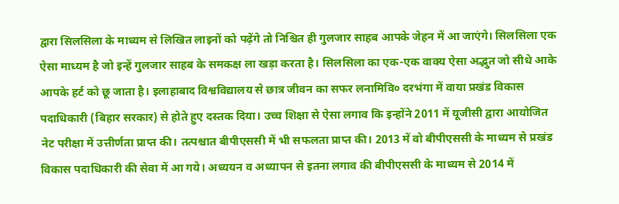द्वारा सिलसिला के माध्यम से लिखित लाइनों को पढ़ेंगे तो निश्चित ही गुलजार साहब आपके जेहन में आ जाएंगे। सिलसिला एक ऐसा माध्यम है जो इन्हें गुलजार साहब के समकक्ष ला खड़ा करता है। सिलसिला का एक-एक वाक्य ऐसा अद्भुत जो सीधे आके आपके हर्ट को छू जाता है। इलाहाबाद विश्वविद्यालय से छात्र जीवन का सफर लनामिवि० दरभंगा में वाया प्रखंड विकास पदाधिकारी (बिहार सरकार) से होते हुए दस्तक दिया। उच्च शिक्षा से ऐसा लगाव कि इन्होंने 2011 में यूजीसी द्वारा आयोजित नेट परीक्षा में उत्तीर्णता प्राप्त की। तत्पश्चात बीपीएससी में भी सफलता प्राप्त की। 2013 में वो बीपीएससी के माध्यम से प्रखंड विकास पदाधिकारी की सेवा में आ गये। अध्ययन व अध्यापन से इतना लगाव की बीपीएससी के माध्यम से 2014 में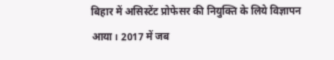बिहार में असिस्टेंट प्रोफेसर की नियुक्ति के लिये विज्ञापन आया। 2017 में जब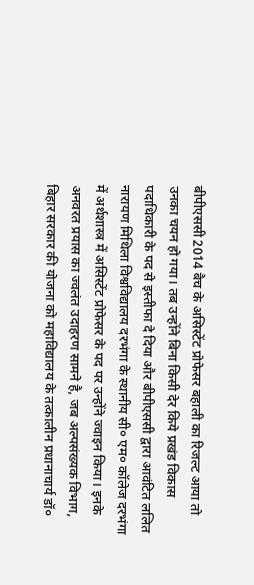बीपीएससी 2014 बैच के असिस्टेंट प्रोफेसर बहाली का रिजल्ट आया तो उनका चयन हो गया। तब उन्होंने बिना किसी देर किये प्रखंड विकास पदाधिकारी के पद से इस्तीफा दे दिया और बीपीएससी द्वारा आवंटित ललित नारायण मिथिला विश्वविद्यालय दरभंगा के स्थानीय सी० एम० कॉलेज दरभंगा में अर्थशास्त्र में असिस्टेंट प्रोफेसर के पद पर उन्होंने ज्वाइन किया। इनके अनवरत प्रयास का ज्वलंत उदाहरण सामने है, जब अल्पसंख्यक विभाग, बिहार सरकार की योजना को महाविद्यालय के तत्कालीन प्रधानाचार्य डॉ०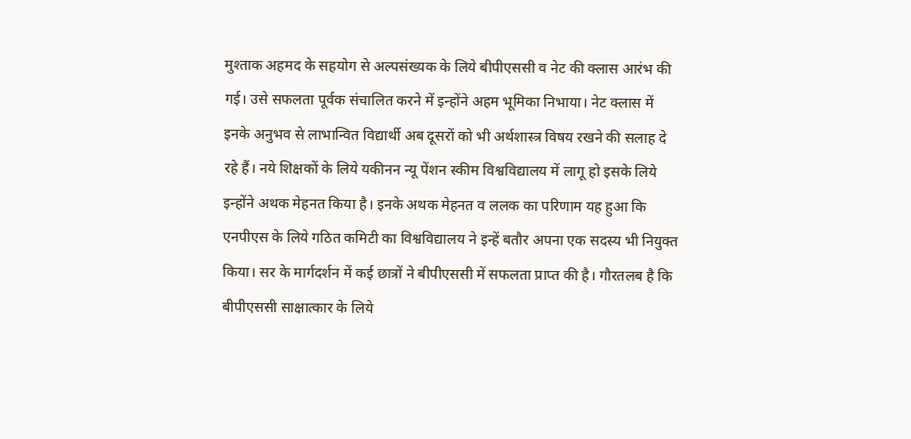मुश्ताक अहमद के सहयोग से अल्पसंख्यक के लिये बीपीएससी व नेट की क्लास आरंभ की गई। उसे सफलता पूर्वक संचालित करने में इन्होंने अहम भूमिका निभाया। नेट क्लास में इनके अनुभव से लाभान्वित विद्यार्थी अब दूसरों को भी अर्थशास्त्र विषय रखने की सलाह दे रहे हैं। नये शिक्षकों के लिये यकीनन न्यू पेंशन स्कीम विश्वविद्यालय में लागू हो इसके लिये इन्होंने अथक मेहनत किया है। इनके अथक मेहनत व ललक का परिणाम यह हुआ कि एनपीएस के लिये गठित कमिटी का विश्वविद्यालय ने इन्हें बतौर अपना एक सदस्य भी नियुक्त किया। सर के मार्गदर्शन में कई छात्रों ने बीपीएससी में सफलता प्राप्त की है। गौरतलब है कि बीपीएससी साक्षात्कार के लिये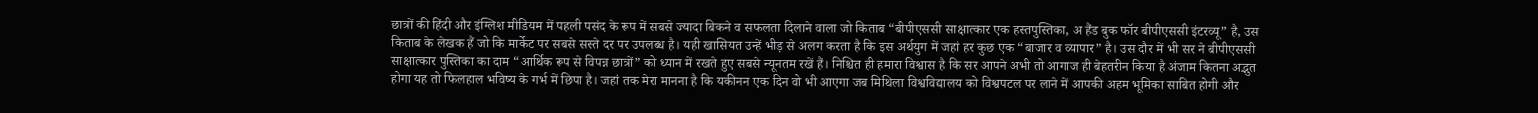छात्रों की हिंदी और इंग्लिश मीडियम में पहली पसंद के रूप में सबसे ज्यादा बिकने व सफलता दिलाने वाला जो किताब “बीपीएससी साक्षात्कार एक हस्तपुस्तिका, अ हैंड बुक फॉर बीपीएससी इंटरव्यू” है, उस किताब के लेखक हैं जो कि मार्केट पर सबसे सस्ते दर पर उपलब्ध है। यही खासियत उन्हें भीड़ से अलग करता है कि इस अर्थयुग में जहां हर कुछ एक “बाजार व व्यापार” है। उस दौर में भी सर ने बीपीएससी साक्षात्कार पुस्तिका का दाम “आर्थिक रूप से विपन्न छात्रों” को ध्यान में रखते हुए सबसे न्यूनतम रखें हैं। निश्चित ही हमारा विश्वास है कि सर आपने अभी तो आगाज ही बेहतरीन किया है अंजाम कितना अद्भुत होगा यह तो फिलहाल भविष्य के गर्भ में छिपा है। जहां तक मेरा मानना है कि यकीनन एक दिन वो भी आएगा जब मिथिला विश्वविद्यालय को विश्वपटल पर लाने में आपकी अहम भूमिका साबित होगी और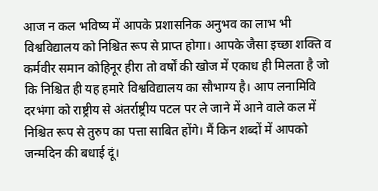आज न कल भविष्य में आपके प्रशासनिक अनुभव का लाभ भी विश्वविद्यालय को निश्चित रूप से प्राप्त होगा। आपके जैसा इच्छा शक्ति व कर्मवीर समान कोहिनूर हीरा तो वर्षों की खोज में एकाध ही मिलता है जो कि निश्चित ही यह हमारे विश्वविद्यालय का सौभाग्य है। आप लनामिवि दरभंगा को राष्ट्रीय से अंतर्राष्ट्रीय पटल पर ले जाने में आने वाले कल में निश्चित रूप से तुरुप का पत्ता साबित होंगे। मैं किन शब्दों में आपको जन्मदिन की बधाई दूं।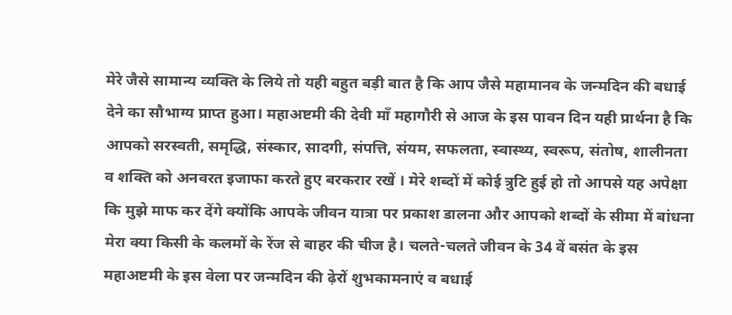मेरे जैसे सामान्य व्यक्ति के लिये तो यही बहुत बड़ी बात है कि आप जैसे महामानव के जन्मदिन की बधाई देने का सौभाग्य प्राप्त हुआ। महाअष्टमी की देवी माँ महागौरी से आज के इस पावन दिन यही प्रार्थना है कि आपको सरस्वती, समृद्धि, संस्कार, सादगी, संपत्ति, संयम, सफलता, स्वास्थ्य, स्वरूप, संतोष, शालीनता व शक्ति को अनवरत इजाफा करते हुए बरकरार रखें । मेरे शब्दों में कोई त्रुटि हुई हो तो आपसे यह अपेक्षा कि मुझे माफ कर देंगे क्योंकि आपके जीवन यात्रा पर प्रकाश डालना और आपको शब्दों के सीमा में बांधना मेरा क्या किसी के कलमों के रेंज से बाहर की चीज है। चलते-चलते जीवन के 34 वें बसंत के इस महाअष्टमी के इस वेला पर जन्मदिन की ढ़ेरों शुभकामनाएं व बधाई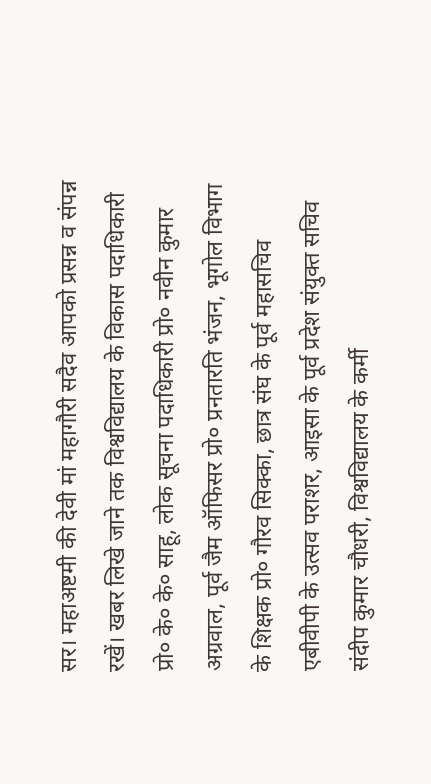सर। महाअष्टमी की देवी मां महागौरी सदैव आपको प्रसन्न व संपन्न रखें। खबर लिखे जाने तक विश्वविद्यालय के विकास पदाधिकारी प्रो० के० के० साहू, लोक सूचना पदाधिकारी प्रो० नवीन कुमार अग्रवाल, पूर्व जैम ऑफिसर प्रो० प्रनतारति भंजन, भूगोल विभाग के शिक्षक प्रो० गौरव सिक्का, छात्र संघ के पूर्व महासचिव एबीवीपी के उत्सव पराशर, आइसा के पूर्व प्रदेश संयुक्त सचिव संदीप कुमार चौधरी, विश्वविद्यालय के कर्मी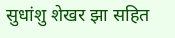सुधांशु शेखर झा सहित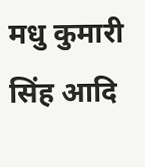मधु कुमारी सिंह आदि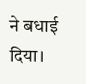ने बधाई दिया।